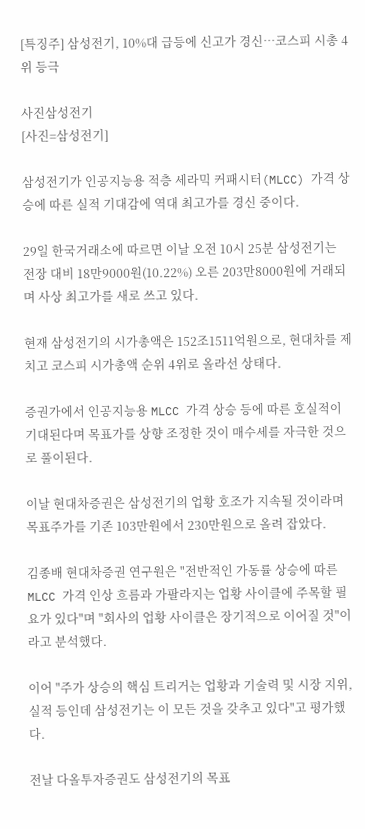[특징주] 삼성전기, 10%대 급등에 신고가 경신…코스피 시총 4위 등극

사진삼성전기
[사진=삼성전기]

삼성전기가 인공지능용 적층 세라믹 커패시터(MLCC) 가격 상승에 따른 실적 기대감에 역대 최고가를 경신 중이다.

29일 한국거래소에 따르면 이날 오전 10시 25분 삼성전기는 전장 대비 18만9000원(10.22%) 오른 203만8000원에 거래되며 사상 최고가를 새로 쓰고 있다.

현재 삼성전기의 시가총액은 152조1511억원으로, 현대차를 제치고 코스피 시가총액 순위 4위로 올라선 상태다.

증권가에서 인공지능용 MLCC 가격 상승 등에 따른 호실적이 기대된다며 목표가를 상향 조정한 것이 매수세를 자극한 것으로 풀이된다.

이날 현대차증권은 삼성전기의 업황 호조가 지속될 것이라며 목표주가를 기존 103만원에서 230만원으로 올려 잡았다.

김종배 현대차증권 연구원은 "전반적인 가동률 상승에 따른 MLCC 가격 인상 흐름과 가팔라지는 업황 사이클에 주목할 필요가 있다"며 "회사의 업황 사이클은 장기적으로 이어질 것"이라고 분석했다.

이어 "주가 상승의 핵심 트리거는 업황과 기술력 및 시장 지위, 실적 등인데 삼성전기는 이 모든 것을 갖추고 있다"고 평가했다.

전날 다올투자증권도 삼성전기의 목표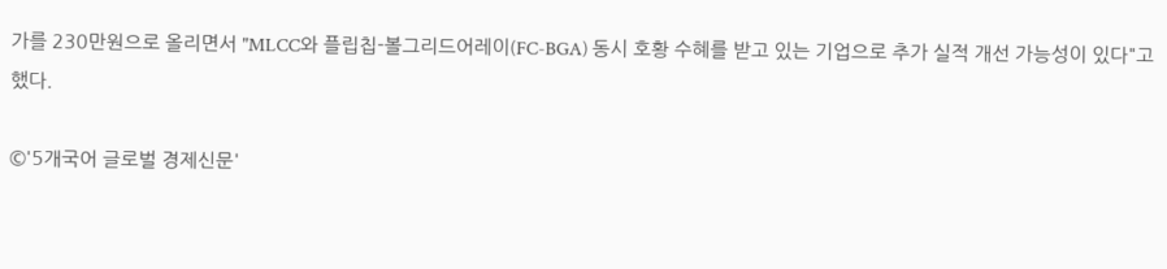가를 230만원으로 올리면서 "MLCC와 플립칩-볼그리드어레이(FC-BGA) 동시 호황 수혜를 받고 있는 기업으로 추가 실적 개선 가능성이 있다"고 했다.

©'5개국어 글로벌 경제신문'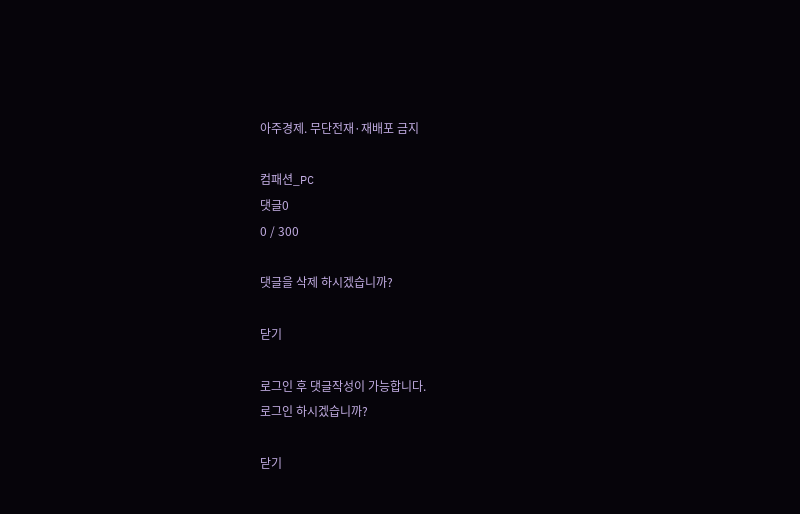아주경제. 무단전재·재배포 금지

컴패션_PC
댓글0
0 / 300

댓글을 삭제 하시겠습니까?

닫기

로그인 후 댓글작성이 가능합니다.
로그인 하시겠습니까?

닫기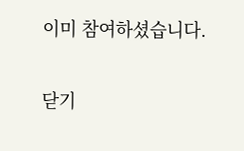이미 참여하셨습니다.

닫기